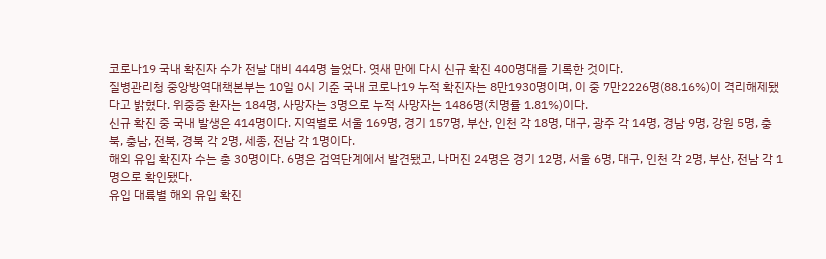코로나19 국내 확진자 수가 전날 대비 444명 늘었다. 엿새 만에 다시 신규 확진 400명대를 기록한 것이다.
질병관리청 중앙방역대책본부는 10일 0시 기준 국내 코로나19 누적 확진자는 8만1930명이며, 이 중 7만2226명(88.16%)이 격리해제됐다고 밝혔다. 위중증 환자는 184명, 사망자는 3명으로 누적 사망자는 1486명(치명률 1.81%)이다.
신규 확진 중 국내 발생은 414명이다. 지역별로 서울 169명, 경기 157명, 부산, 인천 각 18명, 대구, 광주 각 14명, 경남 9명, 강원 5명, 충북, 충남, 전북, 경북 각 2명, 세종, 전남 각 1명이다.
해외 유입 확진자 수는 총 30명이다. 6명은 검역단계에서 발견됐고, 나머진 24명은 경기 12명, 서울 6명, 대구, 인천 각 2명, 부산, 전남 각 1명으로 확인됐다.
유입 대륙별 해외 유입 확진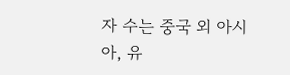자 수는 중국 외 아시아, 유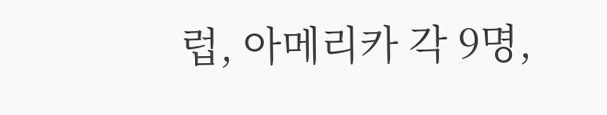럽, 아메리카 각 9명,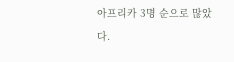아프리카 3명 순으로 많았다.